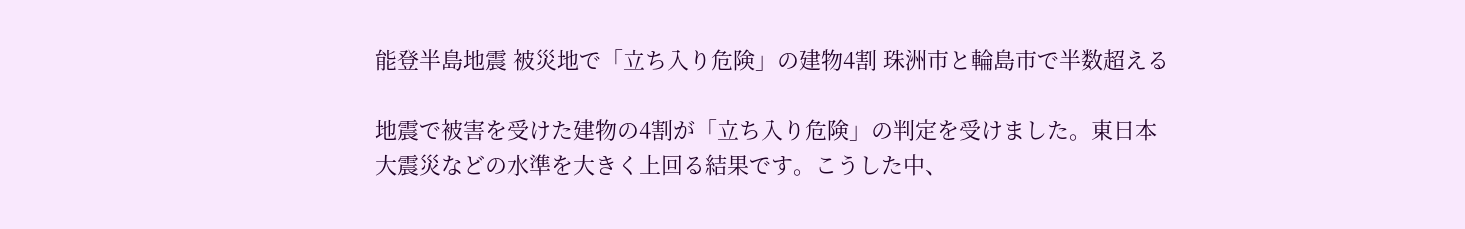能登半島地震 被災地で「立ち入り危険」の建物4割 珠洲市と輪島市で半数超える

地震で被害を受けた建物の4割が「立ち入り危険」の判定を受けました。東日本大震災などの水準を大きく上回る結果です。こうした中、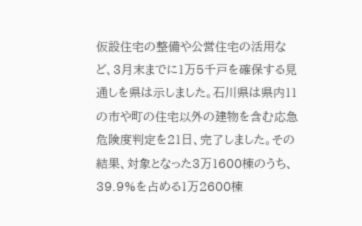仮設住宅の整備や公営住宅の活用など、3月末までに1万5千戸を確保する見通しを県は示しました。石川県は県内11の市や町の住宅以外の建物を含む応急危険度判定を21日、完了しました。その結果、対象となった3万1600棟のうち、39.9%を占める1万2600棟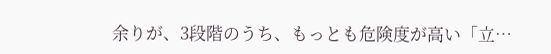余りが、3段階のうち、もっとも危険度が高い「立…